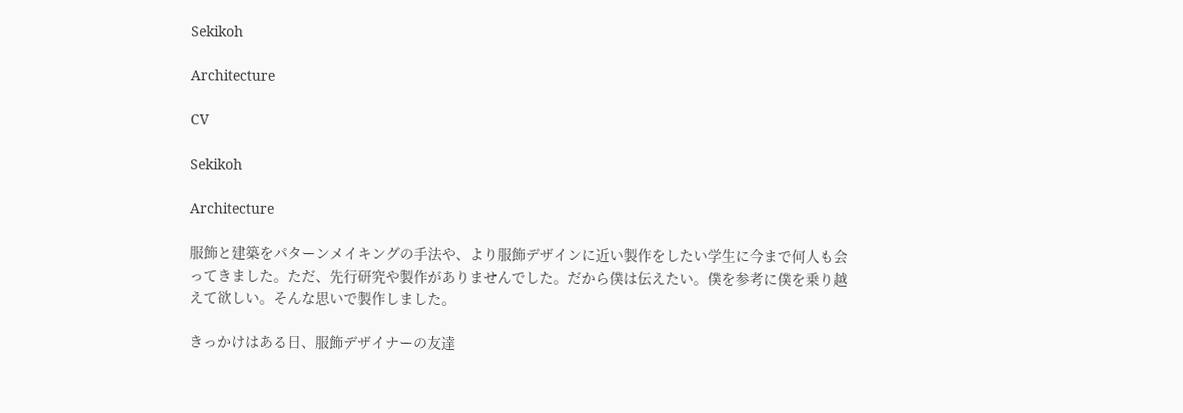Sekikoh

Architecture

CV

Sekikoh

Architecture

服飾と建築をパターンメイキングの手法や、より服飾デザインに近い製作をしたい学生に今まで何人も会ってきました。ただ、先行研究や製作がありませんでした。だから僕は伝えたい。僕を参考に僕を乗り越えて欲しい。そんな思いで製作しました。

きっかけはある日、服飾デザイナーの友達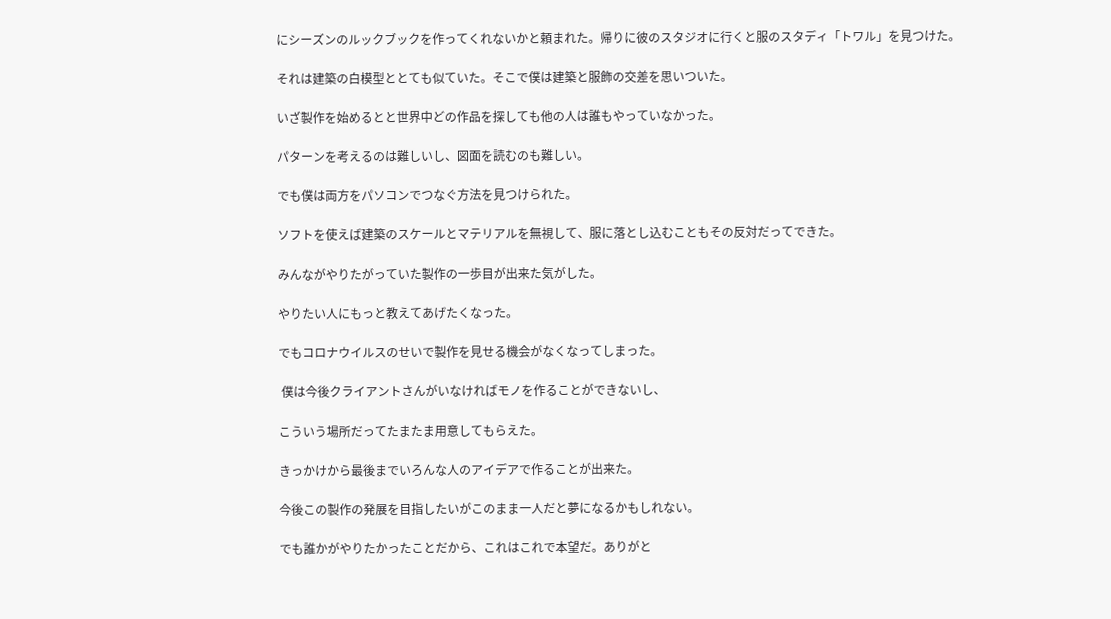にシーズンのルックブックを作ってくれないかと頼まれた。帰りに彼のスタジオに行くと服のスタディ「トワル」を見つけた。

それは建築の白模型ととても似ていた。そこで僕は建築と服飾の交差を思いついた。

いざ製作を始めるとと世界中どの作品を探しても他の人は誰もやっていなかった。

パターンを考えるのは難しいし、図面を読むのも難しい。

でも僕は両方をパソコンでつなぐ方法を見つけられた。

ソフトを使えば建築のスケールとマテリアルを無視して、服に落とし込むこともその反対だってできた。

みんながやりたがっていた製作の一歩目が出来た気がした。

やりたい人にもっと教えてあげたくなった。

でもコロナウイルスのせいで製作を見せる機会がなくなってしまった。

 僕は今後クライアントさんがいなければモノを作ることができないし、

こういう場所だってたまたま用意してもらえた。

きっかけから最後までいろんな人のアイデアで作ることが出来た。

今後この製作の発展を目指したいがこのまま一人だと夢になるかもしれない。

でも誰かがやりたかったことだから、これはこれで本望だ。ありがと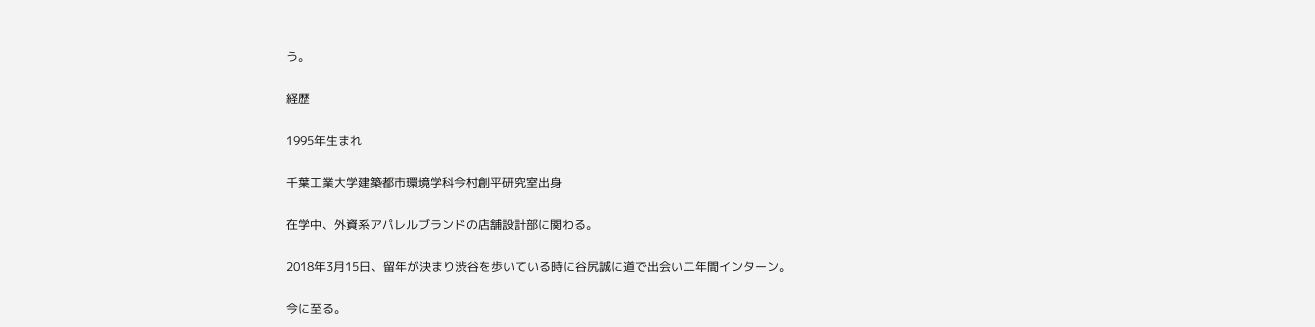う。

経歴

1995年生まれ

千葉工業大学建築都市環境学科今村創平研究室出身

在学中、外資系アパレルブランドの店舗設計部に関わる。

2018年3月15日、留年が決まり渋谷を歩いている時に谷尻誠に道で出会い二年間インターン。

今に至る。